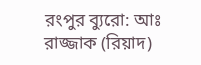রংপুর ব্যুরো: আঃ রাজ্জাক (রিয়াদ)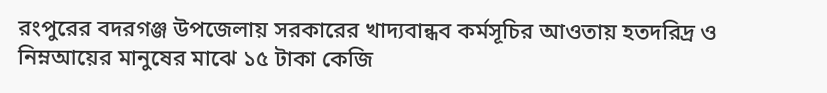রংপুরের বদরগঞ্জ উপজেলায় সরকারের খাদ্যবান্ধব কর্মসূচির আওতায় হতদরিদ্র ও নিম্নআয়ের মানুষের মাঝে ১৫ টাকা কেজি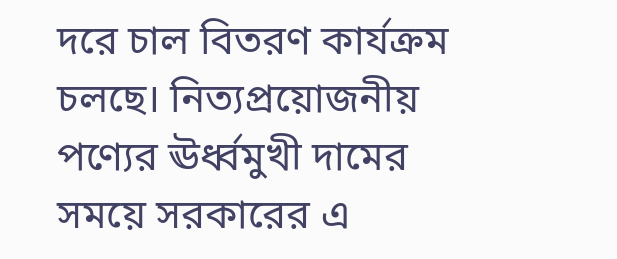দরে চাল বিতরণ কার্যক্রম চলছে। নিত্যপ্রয়োজনীয় পণ্যের ঊর্ধ্বমুখী দামের সময়ে সরকারের এ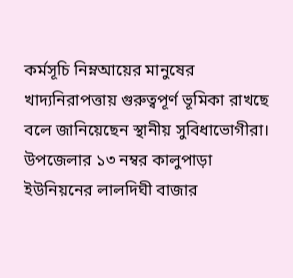কর্মসূচি নিম্নআয়ের মানুষের খাদ্যনিরাপত্তায় গুরুত্বপূর্ণ ভূমিকা রাখছে বলে জানিয়েছেন স্থানীয় সুবিধাভোগীরা। উপজেলার ১৩ নম্বর কালুপাড়া ইউনিয়নের লালদিঘী বাজার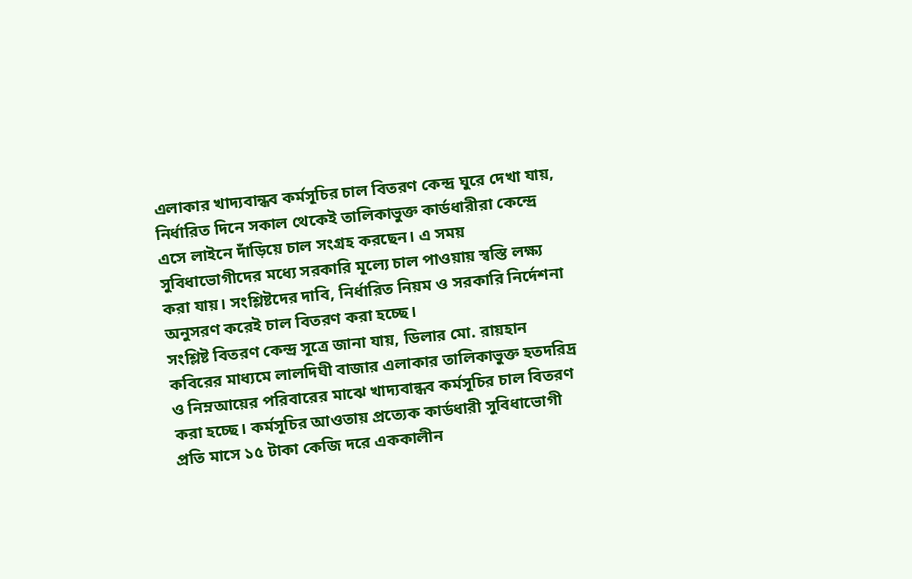এলাকার খাদ্যবান্ধব কর্মসূচির চাল বিতরণ কেন্দ্র ঘুরে দেখা যায়, নির্ধারিত দিনে সকাল থেকেই তালিকাভুক্ত কার্ডধারীরা কেন্দ্রে এসে লাইনে দাঁড়িয়ে চাল সংগ্রহ করছেন। এ সময় সুবিধাভোগীদের মধ্যে সরকারি মূল্যে চাল পাওয়ায় স্বস্তি লক্ষ্য করা যায়। সংশ্লিষ্টদের দাবি, নির্ধারিত নিয়ম ও সরকারি নির্দেশনা অনুসরণ করেই চাল বিতরণ করা হচ্ছে।
সংশ্লিষ্ট বিতরণ কেন্দ্র সূত্রে জানা যায়, ডিলার মো. রায়হান কবিরের মাধ্যমে লালদিঘী বাজার এলাকার তালিকাভুক্ত হতদরিদ্র ও নিম্নআয়ের পরিবারের মাঝে খাদ্যবান্ধব কর্মসূচির চাল বিতরণ করা হচ্ছে। কর্মসূচির আওতায় প্রত্যেক কার্ডধারী সুবিধাভোগী প্রতি মাসে ১৫ টাকা কেজি দরে এককালীন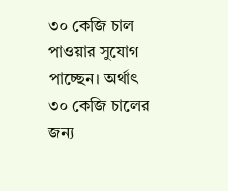৩০ কেজি চাল পাওয়ার সুযোগ পাচ্ছেন। অর্থাৎ ৩০ কেজি চালের জন্য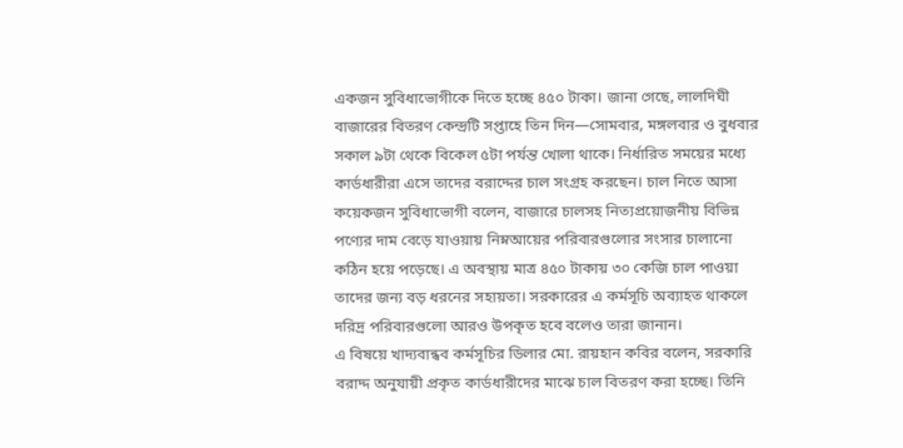একজন সুবিধাভোগীকে দিতে হচ্ছে ৪৫০ টাকা। জানা গেছে, লালদিঘী বাজারের বিতরণ কেন্দ্রটি সপ্তাহে তিন দিন—সোমবার, মঙ্গলবার ও বুধবার সকাল ৯টা থেকে বিকেল ৫টা পর্যন্ত খোলা থাকে। নির্ধারিত সময়ের মধ্যে কার্ডধারীরা এসে তাদের বরাদ্দের চাল সংগ্রহ করছেন। চাল নিতে আসা কয়েকজন সুবিধাভোগী বলেন, বাজারে চালসহ নিত্যপ্রয়োজনীয় বিভিন্ন পণ্যের দাম বেড়ে যাওয়ায় নিম্নআয়ের পরিবারগুলোর সংসার চালানো কঠিন হয়ে পড়েছে। এ অবস্থায় মাত্র ৪৫০ টাকায় ৩০ কেজি চাল পাওয়া তাদের জন্য বড় ধরনের সহায়তা। সরকারের এ কর্মসূচি অব্যাহত থাকলে দরিদ্র পরিবারগুলো আরও উপকৃত হবে বলেও তারা জানান।
এ বিষয়ে খাদ্যবান্ধব কর্মসূচির ডিলার মো. রায়হান কবির বলেন, সরকারি বরাদ্দ অনুযায়ী প্রকৃত কার্ডধারীদের মাঝে চাল বিতরণ করা হচ্ছে। তিনি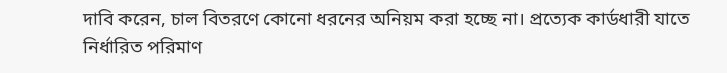দাবি করেন, চাল বিতরণে কোনো ধরনের অনিয়ম করা হচ্ছে না। প্রত্যেক কার্ডধারী যাতে নির্ধারিত পরিমাণ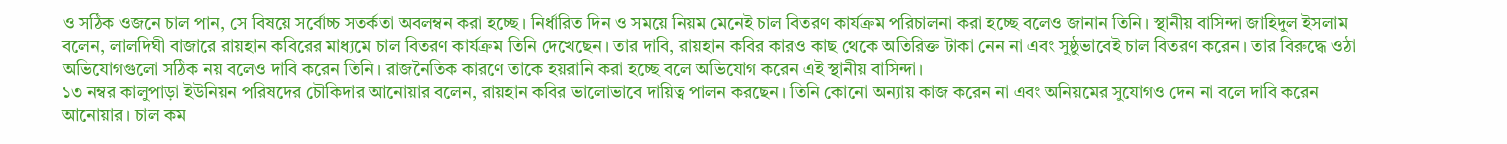ও সঠিক ওজনে চাল পান, সে বিষয়ে সর্বোচ্চ সতর্কতা অবলম্বন করা হচ্ছে। নির্ধারিত দিন ও সময়ে নিয়ম মেনেই চাল বিতরণ কার্যক্রম পরিচালনা করা হচ্ছে বলেও জানান তিনি। স্থানীয় বাসিন্দা জাহিদুল ইসলাম বলেন, লালদিঘী বাজারে রায়হান কবিরের মাধ্যমে চাল বিতরণ কার্যক্রম তিনি দেখেছেন। তার দাবি, রায়হান কবির কারও কাছ থেকে অতিরিক্ত টাকা নেন না এবং সুষ্ঠুভাবেই চাল বিতরণ করেন। তার বিরুদ্ধে ওঠা অভিযোগগুলো সঠিক নয় বলেও দাবি করেন তিনি। রাজনৈতিক কারণে তাকে হয়রানি করা হচ্ছে বলে অভিযোগ করেন এই স্থানীয় বাসিন্দা।
১৩ নম্বর কালুপাড়া ইউনিয়ন পরিষদের চৌকিদার আনোয়ার বলেন, রায়হান কবির ভালোভাবে দায়িত্ব পালন করছেন। তিনি কোনো অন্যায় কাজ করেন না এবং অনিয়মের সুযোগও দেন না বলে দাবি করেন আনোয়ার। চাল কম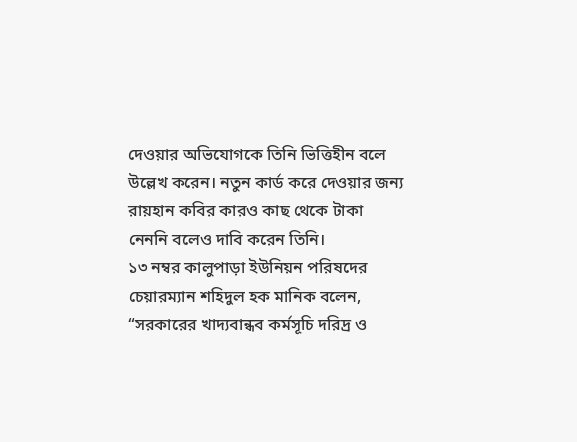দেওয়ার অভিযোগকে তিনি ভিত্তিহীন বলে উল্লেখ করেন। নতুন কার্ড করে দেওয়ার জন্য রায়হান কবির কারও কাছ থেকে টাকা নেননি বলেও দাবি করেন তিনি।
১৩ নম্বর কালুপাড়া ইউনিয়ন পরিষদের চেয়ারম্যান শহিদুল হক মানিক বলেন, “সরকারের খাদ্যবান্ধব কর্মসূচি দরিদ্র ও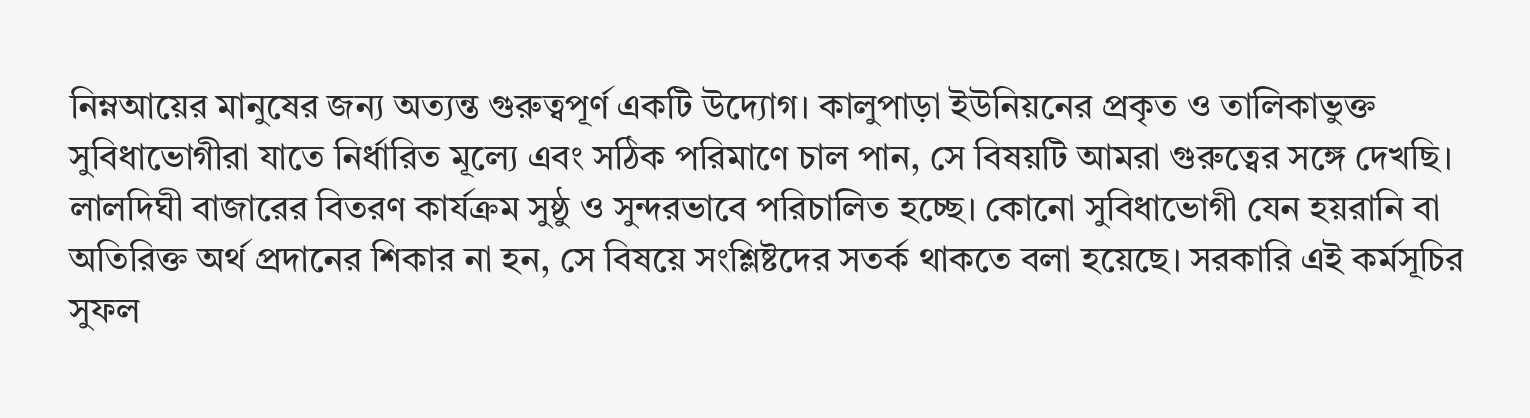নিম্নআয়ের মানুষের জন্য অত্যন্ত গুরুত্বপূর্ণ একটি উদ্যোগ। কালুপাড়া ইউনিয়নের প্রকৃত ও তালিকাভুক্ত সুবিধাভোগীরা যাতে নির্ধারিত মূল্যে এবং সঠিক পরিমাণে চাল পান, সে বিষয়টি আমরা গুরুত্বের সঙ্গে দেখছি। লালদিঘী বাজারের বিতরণ কার্যক্রম সুষ্ঠু ও সুন্দরভাবে পরিচালিত হচ্ছে। কোনো সুবিধাভোগী যেন হয়রানি বা অতিরিক্ত অর্থ প্রদানের শিকার না হন, সে বিষয়ে সংশ্লিষ্টদের সতর্ক থাকতে বলা হয়েছে। সরকারি এই কর্মসূচির সুফল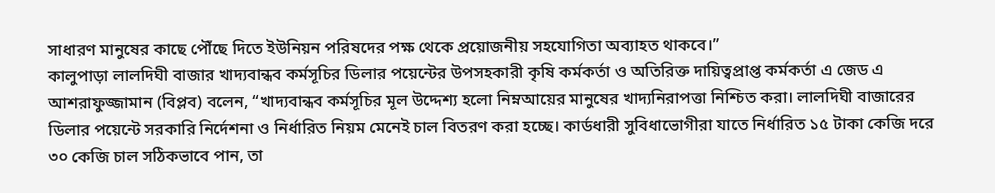সাধারণ মানুষের কাছে পৌঁছে দিতে ইউনিয়ন পরিষদের পক্ষ থেকে প্রয়োজনীয় সহযোগিতা অব্যাহত থাকবে।”
কালুপাড়া লালদিঘী বাজার খাদ্যবান্ধব কর্মসূচির ডিলার পয়েন্টের উপসহকারী কৃষি কর্মকর্তা ও অতিরিক্ত দায়িত্বপ্রাপ্ত কর্মকর্তা এ জেড এ আশরাফুজ্জামান (বিপ্লব) বলেন, “খাদ্যবান্ধব কর্মসূচির মূল উদ্দেশ্য হলো নিম্নআয়ের মানুষের খাদ্যনিরাপত্তা নিশ্চিত করা। লালদিঘী বাজারের ডিলার পয়েন্টে সরকারি নির্দেশনা ও নির্ধারিত নিয়ম মেনেই চাল বিতরণ করা হচ্ছে। কার্ডধারী সুবিধাভোগীরা যাতে নির্ধারিত ১৫ টাকা কেজি দরে ৩০ কেজি চাল সঠিকভাবে পান, তা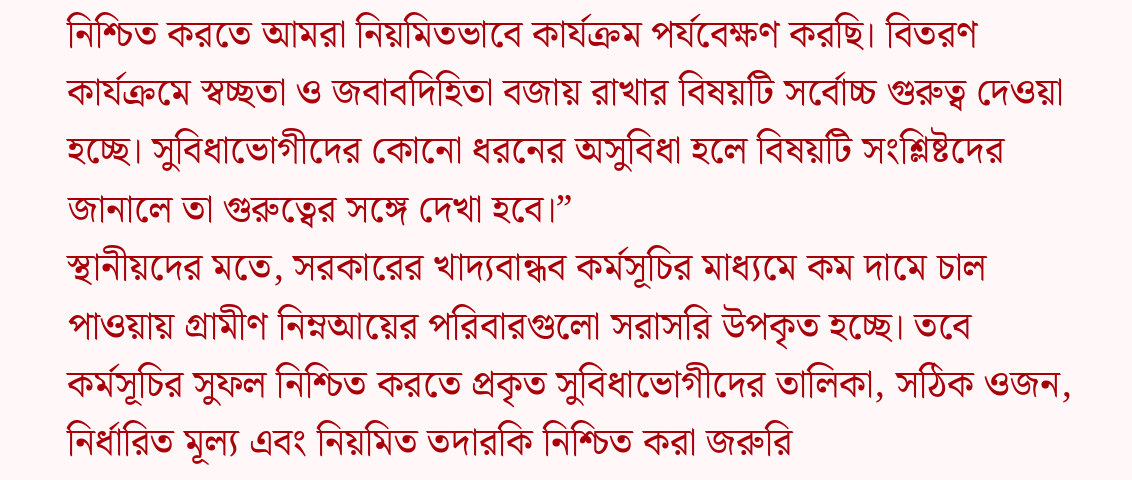নিশ্চিত করতে আমরা নিয়মিতভাবে কার্যক্রম পর্যবেক্ষণ করছি। বিতরণ কার্যক্রমে স্বচ্ছতা ও জবাবদিহিতা বজায় রাখার বিষয়টি সর্বোচ্চ গুরুত্ব দেওয়া হচ্ছে। সুবিধাভোগীদের কোনো ধরনের অসুবিধা হলে বিষয়টি সংশ্লিষ্টদের জানালে তা গুরুত্বের সঙ্গে দেখা হবে।”
স্থানীয়দের মতে, সরকারের খাদ্যবান্ধব কর্মসূচির মাধ্যমে কম দামে চাল পাওয়ায় গ্রামীণ নিম্নআয়ের পরিবারগুলো সরাসরি উপকৃত হচ্ছে। তবে কর্মসূচির সুফল নিশ্চিত করতে প্রকৃত সুবিধাভোগীদের তালিকা, সঠিক ওজন, নির্ধারিত মূল্য এবং নিয়মিত তদারকি নিশ্চিত করা জরুরি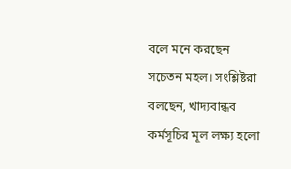বলে মনে করছেন সচেতন মহল। সংশ্লিষ্টরা বলছেন, খাদ্যবান্ধব কর্মসূচির মূল লক্ষ্য হলো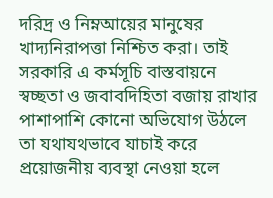দরিদ্র ও নিম্নআয়ের মানুষের খাদ্যনিরাপত্তা নিশ্চিত করা। তাই সরকারি এ কর্মসূচি বাস্তবায়নে স্বচ্ছতা ও জবাবদিহিতা বজায় রাখার পাশাপাশি কোনো অভিযোগ উঠলে তা যথাযথভাবে যাচাই করে প্রয়োজনীয় ব্যবস্থা নেওয়া হলে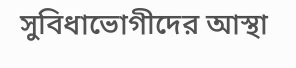সুবিধাভোগীদের আস্থা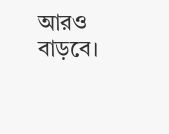আরও বাড়বে।